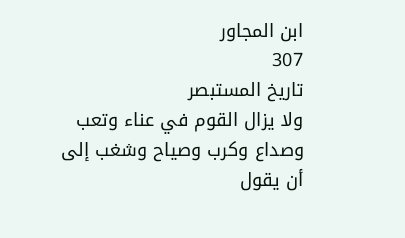ابن المجاور
307
تاريخ المستبصر
ولا يزال القوم في عناء وتعب وصداع وكرب وصياح وشغب إلى أن يقول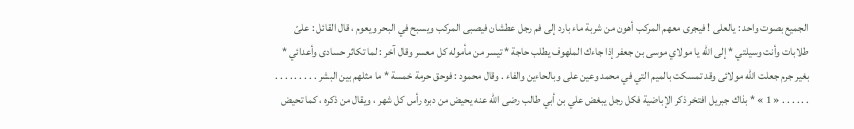الجميع بصوت واحد : يالعلى ! فيجرى معهم المركب أهون من شربة ماء بارد إلى فم رجل عطشان فيصبى المركب ويسبح في البحر ويعوم ، قال القائل : علىّ طلابات وأنت وسيلتي * إلى اللّه يا مولاي موسى بن جعفر إذا جاءك الملهوف يطلب حاجة * تيسر من مأموله كل معسر وقال آخر : لما تكاثر حسادى وأعدائي * بغير جرم جعلت اللّه مولائى وقد تمسكت بالميم التي في محمد وعين على وبالحاءين والفاء . وقال محمود : فوحق حرمة خمسة * ما مثلهم بين البشر . . . . . . . . . . . . . . . « 1 » * بذاك جبريل افتخر ذكر الإباضية فكل رجل يبغض علي بن أبي طالب رضى اللّه عنه يحيض من دبره رأس كل شهر ، ويقال من ذكره ، كما تحيض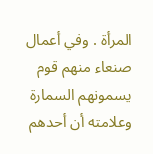المرأة . وفي أعمال صنعاء منهم قوم يسمونهم السمارة وعلامته أن أحدهم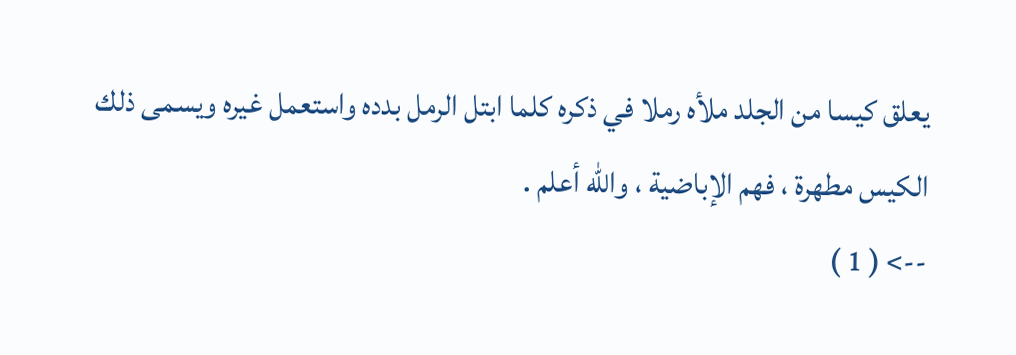يعلق كيسا من الجلد ملأه رملا في ذكره كلما ابتل الرمل بدده واستعمل غيره ويسمى ذلك الكيس مطهرة ، فهم الإباضية ، واللّه أعلم .
--> ( 1 )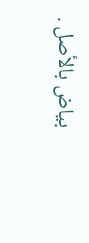بياض بالأصل .